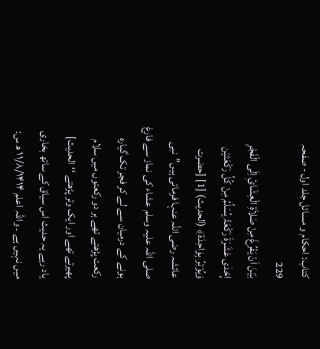کتاب: احکام و مسائل جلد اول - صفحہ 229
بَیْنَ اَنْ یَفْرُغَ مِنْ صَلاَۃِ الْعِشَائِ اِلَی الْفَجْرِ إِحْدٰی عَشَرَۃَ رَکْعَۃً یُسَلِّمُ مِنْ کُلِّ رَکْعَتَیْن وَیُوْتِرُ بِوَاحِدَۃ﴾ (الحدیث) [1] [حضرت عائشہ رضی اللہ عنہا فرماتی ہیں’’نبی صلی اللہ علیہ وسلم عشاء کی نماز سے فارغ ہونے کے درمیان سے لے کر فجر تک گیارہ رکعت پڑھتے تھے ہر دو رکعتوں میں سلام پھیرتے تھے اور ایک وتر پڑھتے ‘‘ الحدیث] یاد رہے یہ حدیث اس سیاق کے ساتھ بخاری میں نہیں ہے ۔ واللہ اعلم ۱۱/۸/۱۴۱۴ ھ س: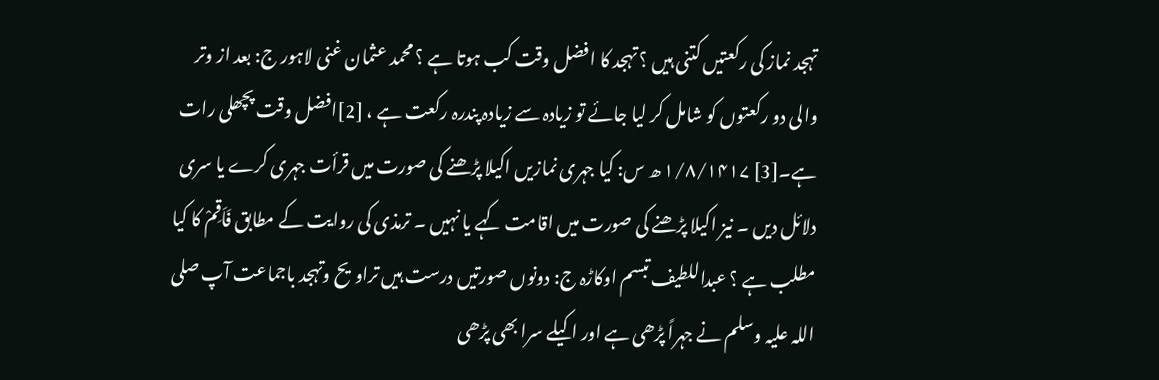تہجد نماز کی رکعتیں کتنی ہیں ؟ تہجد کا افضل وقت کب ہوتا ہے ؟ محمد عثمان غنی لاہور ج: بعد از وتر والی دو رکعتوں کو شامل کر لیا جائے تو زیادہ سے زیادہ پندرہ رکعت ہے ، [2]افضل وقت پچھلی رات ہے۔[3] ۱/۸/۱۴۱۷ ھ س: کیا جہری نمازیں اکیلا پڑھنے کی صورت میں قرأت جہری کرے یا سری دلائل دیں ۔ نیز اکیلا پڑھنے کی صورت میں اقامت کہے یا نہیں ۔ ترمذی کی روایت کے مطابق فَاَقِمْ کا کیا مطلب ہے ؟ عبداللطیف تبسم اوکاڑہ ج: دونوں صورتیں درست ہیں تراویح وتہجد باجماعت آپ صلی اللہ علیہ وسلم نے جہراً پڑھی ہے اور اکیلے سرا بھی پڑھی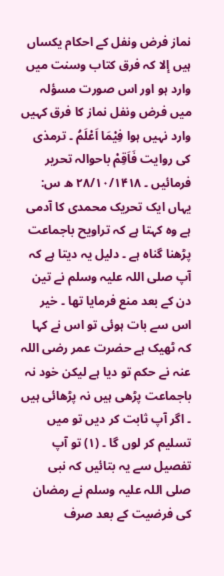نماز فرض ونفل کے احکام یکساں ہیں إلا کہ فرق کتاب وسنت میں وارد ہو اور اس صورت مسؤلہ میں فرض ونفل نماز کا فرق کہیں وارد نہیں ہوا فِیْمَا اَعْلَمُ ۔ ترمذی کی روایت فَاَقِمْ باحوالہ تحریر فرمائیں ۔ ۲۸/۱۰/۱۴۱۸ ھ س: یہاں ایک تحریک محمدی کا آدمی ہے وہ کہتا ہے کہ تراویح باجماعت پڑھنا گناہ ہے ۔ دلیل یہ دیتا ہے کہ آپ صلی اللہ علیہ وسلم نے تین دن کے بعد منع فرمایا تھا ۔ خیر اس سے بات ہوئی تو اس نے کہا کہ ٹھیک ہے حضرت عمر رضی اللہ عنہ نے حکم تو دیا ہے لیکن خود نہ باجماعت پڑھی ہیں نہ پڑھائی ہیں ۔ اگر آپ ثابت کر دیں تو میں تسلیم کر لوں گا ۔ (۱) تو آپ تفصیل سے یہ بتائیں کہ نبی صلی اللہ علیہ وسلم نے رمضان کی فرضیت کے بعد صرف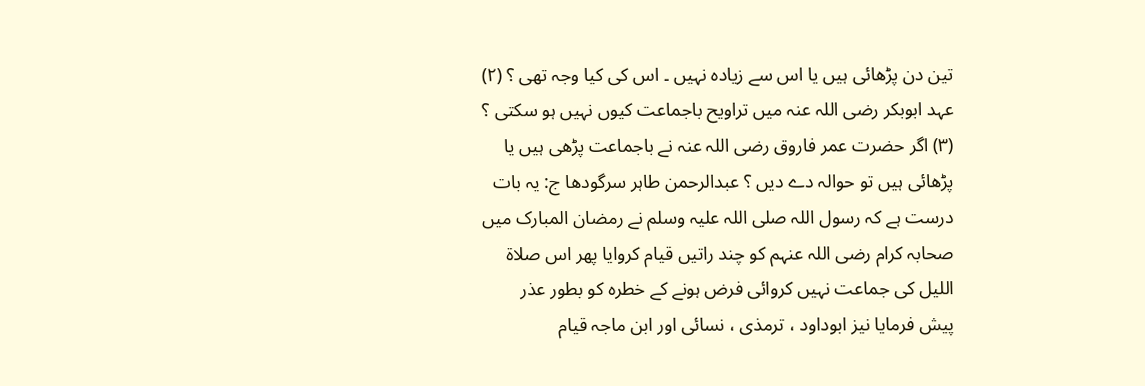تین دن پڑھائی ہیں یا اس سے زیادہ نہیں ۔ اس کی کیا وجہ تھی ؟ (۲) عہد ابوبکر رضی اللہ عنہ میں تراویح باجماعت کیوں نہیں ہو سکتی ؟ (۳) اگر حضرت عمر فاروق رضی اللہ عنہ نے باجماعت پڑھی ہیں یا پڑھائی ہیں تو حوالہ دے دیں ؟ عبدالرحمن طاہر سرگودھا ج: یہ بات درست ہے کہ رسول اللہ صلی اللہ علیہ وسلم نے رمضان المبارک میں صحابہ کرام رضی اللہ عنہم کو چند راتیں قیام کروایا پھر اس صلاۃ اللیل کی جماعت نہیں کروائی فرض ہونے کے خطرہ کو بطور عذر پیش فرمایا نیز ابوداود ، ترمذی ، نسائی اور ابن ماجہ قیام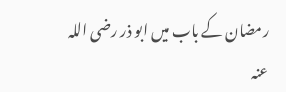رمضان کے باب میں ابو ذر رضی اللہ عنہ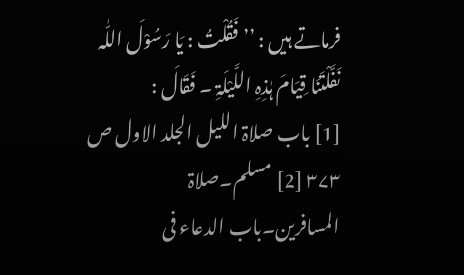فرماتے ہیں : ’’ فَقُلْتُ : یَا رَسُوْلَ اللّٰہ نَفَّلْتَنَا قِیَامَ ہٰذِہِ اللَّیْلَۃِ ۔ فَقَالَ :
[1] باب صلاۃ اللیل الجلد الاول ص ۳۷۳ [2] مسلم۔صلاۃ المسافرین۔باب الدعاء فی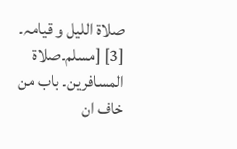صلاۃ اللیل و قیامہ۔ [3] [مسلم۔صلاۃ المسافرین۔ باب من خاف ان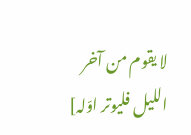لا یقوم من آخر اللیل فلیوتر اوّلہ]